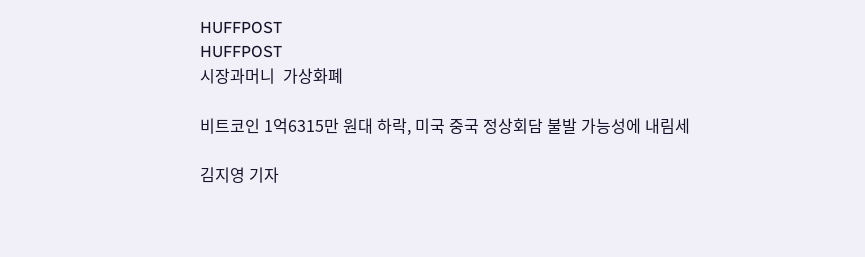HUFFPOST
HUFFPOST
시장과머니  가상화폐

비트코인 1억6315만 원대 하락, 미국 중국 정상회담 불발 가능성에 내림세

김지영 기자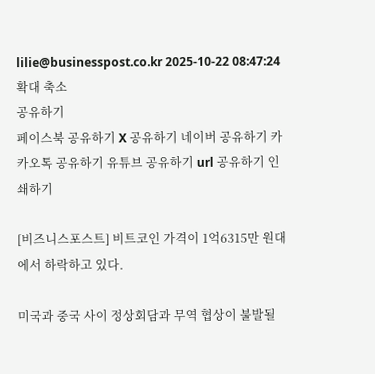lilie@businesspost.co.kr 2025-10-22 08:47:24
확대 축소
공유하기
페이스북 공유하기 X 공유하기 네이버 공유하기 카카오톡 공유하기 유튜브 공유하기 url 공유하기 인쇄하기

[비즈니스포스트] 비트코인 가격이 1억6315만 원대에서 하락하고 있다.

미국과 중국 사이 정상회담과 무역 협상이 불발될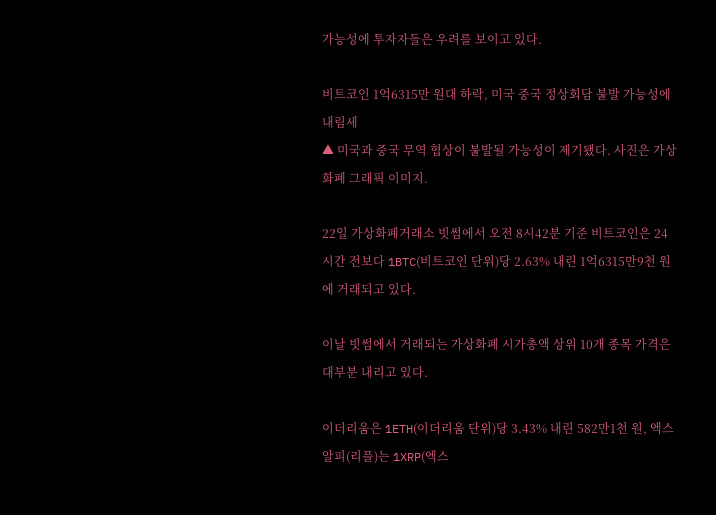가능성에 투자자들은 우려를 보이고 있다.

비트코인 1억6315만 원대 하락, 미국 중국 정상회담 불발 가능성에 내림세
▲ 미국과 중국 무역 협상이 불발될 가능성이 제기됐다. 사진은 가상화폐 그래픽 이미지.

22일 가상화폐거래소 빗썸에서 오전 8시42분 기준 비트코인은 24시간 전보다 1BTC(비트코인 단위)당 2.63% 내린 1억6315만9천 원에 거래되고 있다.

이날 빗썸에서 거래되는 가상화폐 시가총액 상위 10개 종목 가격은 대부분 내리고 있다.

이더리움은 1ETH(이더리움 단위)당 3.43% 내린 582만1천 원, 엑스알피(리플)는 1XRP(엑스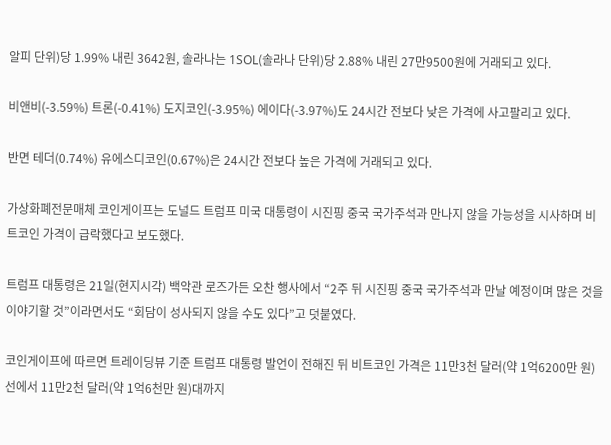알피 단위)당 1.99% 내린 3642원, 솔라나는 1SOL(솔라나 단위)당 2.88% 내린 27만9500원에 거래되고 있다.

비앤비(-3.59%) 트론(-0.41%) 도지코인(-3.95%) 에이다(-3.97%)도 24시간 전보다 낮은 가격에 사고팔리고 있다.

반면 테더(0.74%) 유에스디코인(0.67%)은 24시간 전보다 높은 가격에 거래되고 있다.

가상화폐전문매체 코인게이프는 도널드 트럼프 미국 대통령이 시진핑 중국 국가주석과 만나지 않을 가능성을 시사하며 비트코인 가격이 급락했다고 보도했다.

트럼프 대통령은 21일(현지시각) 백악관 로즈가든 오찬 행사에서 “2주 뒤 시진핑 중국 국가주석과 만날 예정이며 많은 것을 이야기할 것”이라면서도 “회담이 성사되지 않을 수도 있다”고 덧붙였다.

코인게이프에 따르면 트레이딩뷰 기준 트럼프 대통령 발언이 전해진 뒤 비트코인 가격은 11만3천 달러(약 1억6200만 원) 선에서 11만2천 달러(약 1억6천만 원)대까지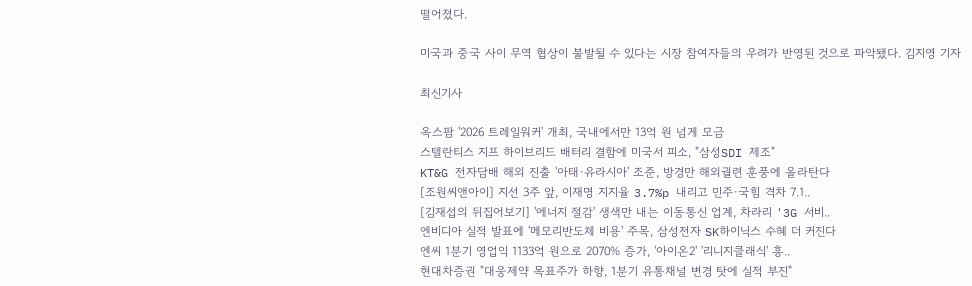떨어졌다.

미국과 중국 사이 무역 협상이 불발될 수 있다는 시장 참여자들의 우려가 반영된 것으로 파악됐다. 김지영 기자

최신기사

옥스팜 '2026 트레일워커' 개최, 국내에서만 13억 원 넘게 모금
스텔란티스 지프 하이브리드 배터리 결함에 미국서 피소, "삼성SDI 제조"
KT&G 전자담배 해외 진출 '아태·유라시아' 조준, 방경만 해외궐련 훈풍에 올라탄다
[조원씨앤아이] 지선 3주 앞, 이재명 지지율 3.7%p 내리고 민주·국힘 격차 7.1..
[김재섭의 뒤집어보기] '에너지 절감' 생색만 내는 이동통신 업계, 차라리 '3G 서비..
엔비디아 실적 발표에 '메모리반도체 비용' 주목, 삼성전자 SK하이닉스 수혜 더 커진다
엔씨 1분기 영업익 1133억 원으로 2070% 증가, '아이온2' '리니지클래식' 흥..
현대차증권 "대웅제약 목표주가 하향, 1분기 유통채널 변경 탓에 실적 부진"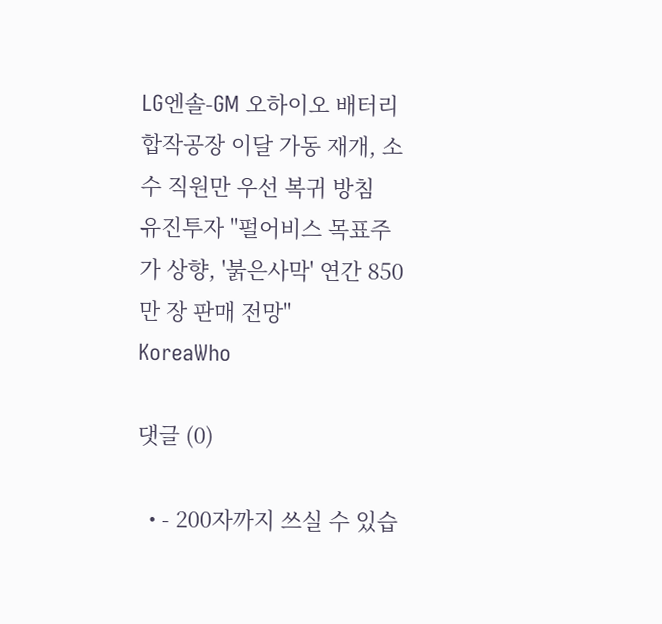LG엔솔-GM 오하이오 배터리 합작공장 이달 가동 재개, 소수 직원만 우선 복귀 방침
유진투자 "펄어비스 목표주가 상향, '붉은사막' 연간 850만 장 판매 전망"
KoreaWho

댓글 (0)

  • - 200자까지 쓰실 수 있습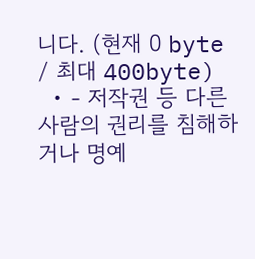니다. (현재 0 byte / 최대 400byte)
  • - 저작권 등 다른 사람의 권리를 침해하거나 명예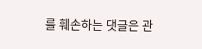를 훼손하는 댓글은 관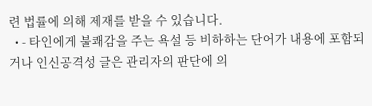련 법률에 의해 제재를 받을 수 있습니다.
  • - 타인에게 불쾌감을 주는 욕설 등 비하하는 단어가 내용에 포함되거나 인신공격성 글은 관리자의 판단에 의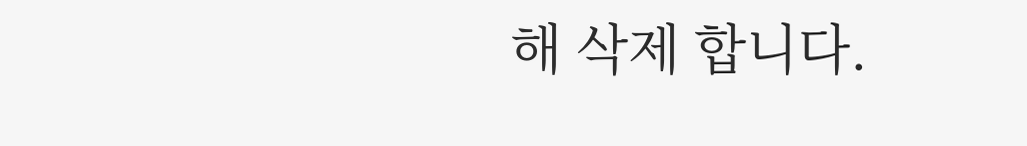해 삭제 합니다.